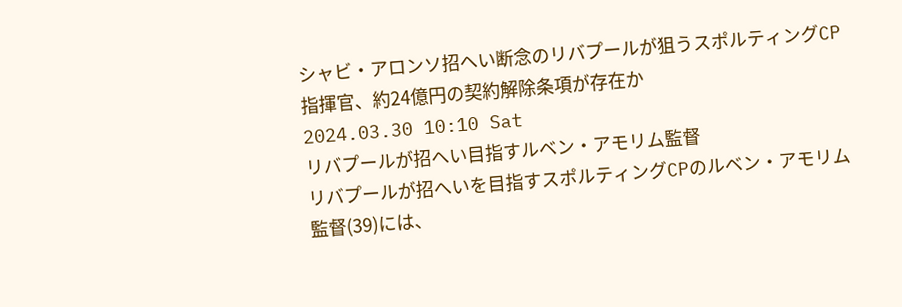シャビ・アロンソ招へい断念のリバプールが狙うスポルティングCP指揮官、約24億円の契約解除条項が存在か
2024.03.30 10:10 Sat
リバプールが招へい目指すルベン・アモリム監督
リバプールが招へいを目指すスポルティングCPのルベン・アモリム監督(39)には、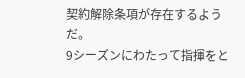契約解除条項が存在するようだ。
9シーズンにわたって指揮をと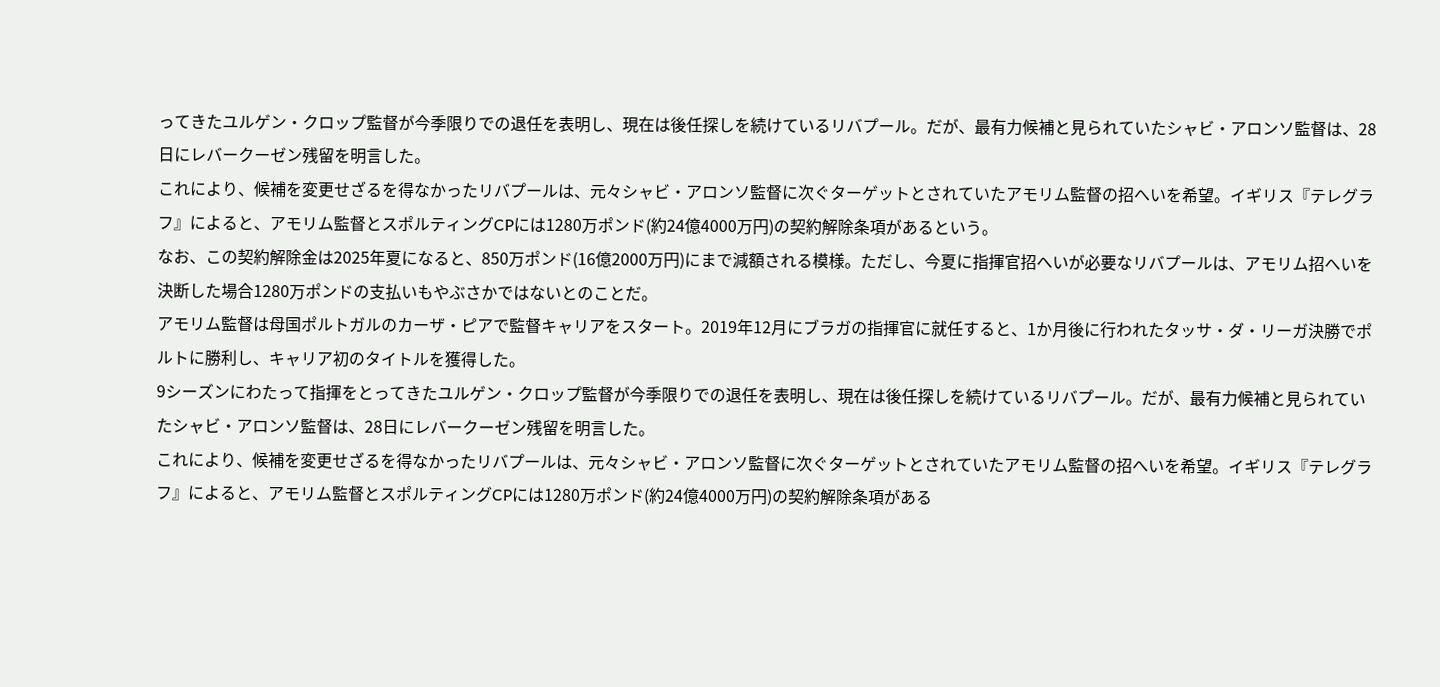ってきたユルゲン・クロップ監督が今季限りでの退任を表明し、現在は後任探しを続けているリバプール。だが、最有力候補と見られていたシャビ・アロンソ監督は、28日にレバークーゼン残留を明言した。
これにより、候補を変更せざるを得なかったリバプールは、元々シャビ・アロンソ監督に次ぐターゲットとされていたアモリム監督の招へいを希望。イギリス『テレグラフ』によると、アモリム監督とスポルティングCPには1280万ポンド(約24億4000万円)の契約解除条項があるという。
なお、この契約解除金は2025年夏になると、850万ポンド(16億2000万円)にまで減額される模様。ただし、今夏に指揮官招へいが必要なリバプールは、アモリム招へいを決断した場合1280万ポンドの支払いもやぶさかではないとのことだ。
アモリム監督は母国ポルトガルのカーザ・ピアで監督キャリアをスタート。2019年12月にブラガの指揮官に就任すると、1か月後に行われたタッサ・ダ・リーガ決勝でポルトに勝利し、キャリア初のタイトルを獲得した。
9シーズンにわたって指揮をとってきたユルゲン・クロップ監督が今季限りでの退任を表明し、現在は後任探しを続けているリバプール。だが、最有力候補と見られていたシャビ・アロンソ監督は、28日にレバークーゼン残留を明言した。
これにより、候補を変更せざるを得なかったリバプールは、元々シャビ・アロンソ監督に次ぐターゲットとされていたアモリム監督の招へいを希望。イギリス『テレグラフ』によると、アモリム監督とスポルティングCPには1280万ポンド(約24億4000万円)の契約解除条項がある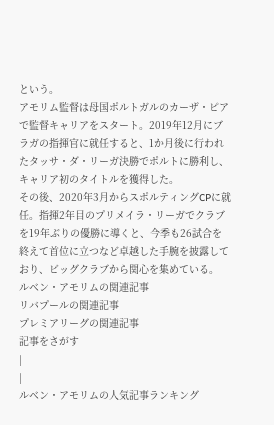という。
アモリム監督は母国ポルトガルのカーザ・ピアで監督キャリアをスタート。2019年12月にブラガの指揮官に就任すると、1か月後に行われたタッサ・ダ・リーガ決勝でポルトに勝利し、キャリア初のタイトルを獲得した。
その後、2020年3月からスポルティングCPに就任。指揮2年目のプリメイラ・リーガでクラブを19年ぶりの優勝に導くと、今季も26試合を終えて首位に立つなど卓越した手腕を披露しており、ビッグクラブから関心を集めている。
ルベン・アモリムの関連記事
リバプールの関連記事
プレミアリーグの関連記事
記事をさがす
|
|
ルベン・アモリムの人気記事ランキング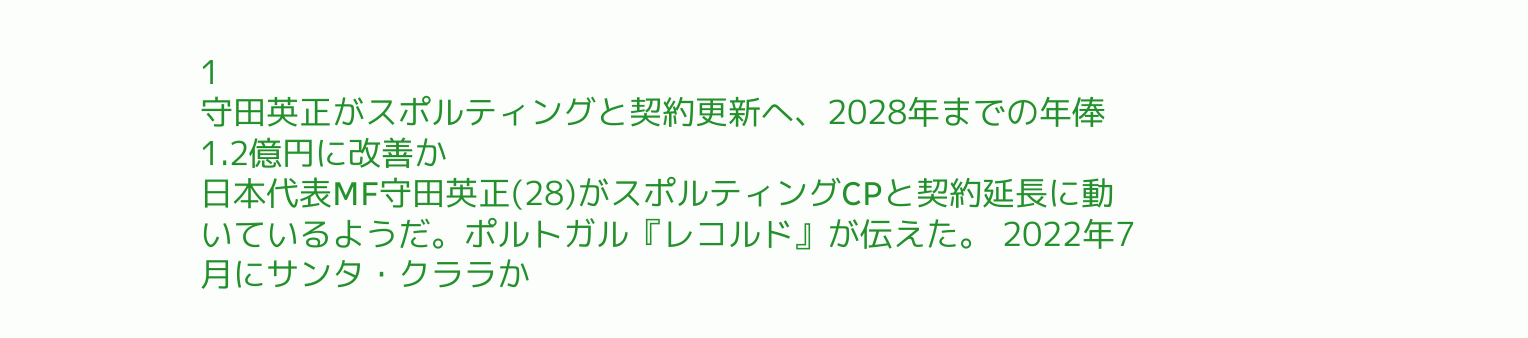1
守田英正がスポルティングと契約更新へ、2028年までの年俸1.2億円に改善か
日本代表MF守田英正(28)がスポルティングCPと契約延長に動いているようだ。ポルトガル『レコルド』が伝えた。 2022年7月にサンタ・クララか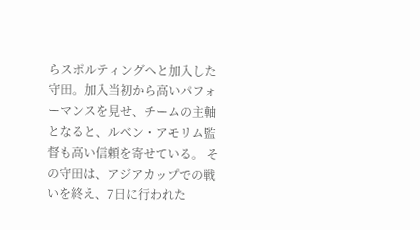らスポルティングへと加入した守田。加入当初から高いパフォーマンスを見せ、チームの主軸となると、ルベン・アモリム監督も高い信頼を寄せている。 その守田は、アジアカップでの戦いを終え、7日に行われた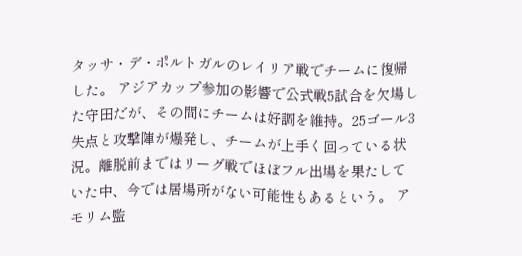タッサ・デ・ポルトガルのレイリア戦でチームに復帰した。 アジアカップ参加の影響で公式戦5試合を欠場した守田だが、その間にチームは好調を維持。25ゴール3失点と攻撃陣が爆発し、チームが上手く回っている状況。離脱前まではリーグ戦でほぼフル出場を果たしていた中、今では居場所がない可能性もあるという。 アモリム監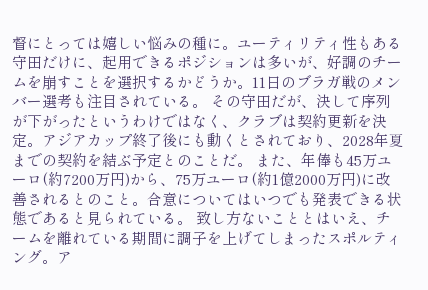督にとっては嬉しい悩みの種に。ユーティリティ性もある守田だけに、起用できるポジションは多いが、好調のチームを崩すことを選択するかどうか。11日のブラガ戦のメンバー選考も注目されている。 その守田だが、決して序列が下がったというわけではなく、クラブは契約更新を決定。アジアカップ終了後にも動くとされており、2028年夏までの契約を結ぶ予定とのことだ。 また、年俸も45万ユーロ(約7200万円)から、75万ユーロ(約1億2000万円)に改善されるとのこと。合意についてはいつでも発表できる状態であると見られている。 致し方ないこととはいえ、チームを離れている期間に調子を上げてしまったスポルティング。ア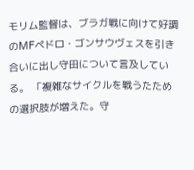モリム監督は、ブラガ戦に向けて好調のMFペドロ・ゴンサウヴェスを引き合いに出し守田について言及している。 「複雑なサイクルを戦うたための選択肢が増えた。守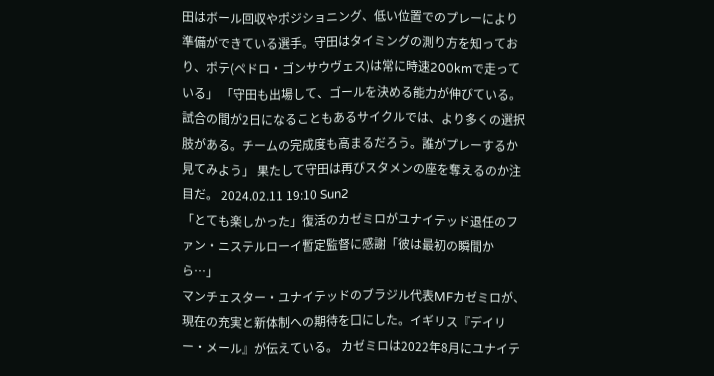田はボール回収やポジショニング、低い位置でのプレーにより準備ができている選手。守田はタイミングの測り方を知っており、ポテ(ペドロ・ゴンサウヴェス)は常に時速200kmで走っている」 「守田も出場して、ゴールを決める能力が伸びている。試合の間が2日になることもあるサイクルでは、より多くの選択肢がある。チームの完成度も高まるだろう。誰がプレーするか見てみよう」 果たして守田は再びスタメンの座を奪えるのか注目だ。 2024.02.11 19:10 Sun2
「とても楽しかった」復活のカゼミロがユナイテッド退任のファン・ニステルローイ暫定監督に感謝「彼は最初の瞬間から…」
マンチェスター・ユナイテッドのブラジル代表MFカゼミロが、現在の充実と新体制への期待を口にした。イギリス『デイリー・メール』が伝えている。 カゼミロは2022年8月にユナイテ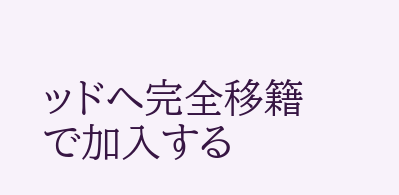ッドへ完全移籍で加入する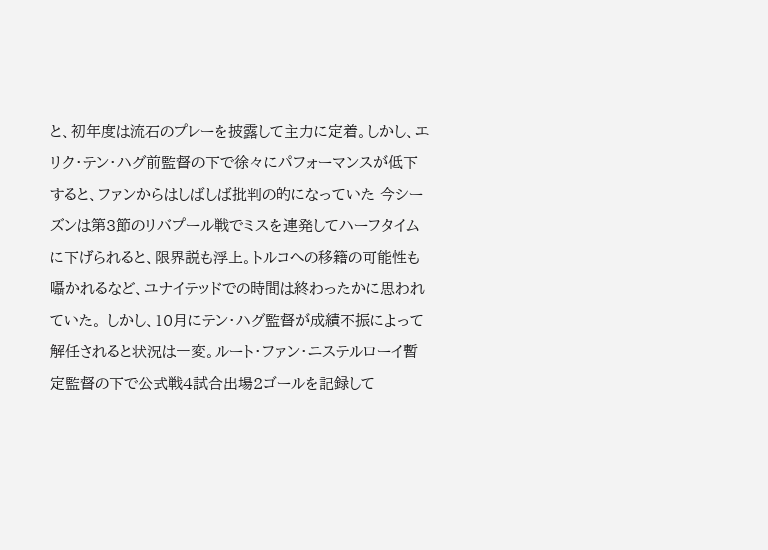と、初年度は流石のプレーを披露して主力に定着。しかし、エリク・テン・ハグ前監督の下で徐々にパフォーマンスが低下すると、ファンからはしばしば批判の的になっていた 今シーズンは第3節のリバプール戦でミスを連発してハーフタイムに下げられると、限界説も浮上。トルコへの移籍の可能性も囁かれるなど、ユナイテッドでの時間は終わったかに思われていた。 しかし、10月にテン・ハグ監督が成績不振によって解任されると状況は一変。ルート・ファン・ニステルローイ暫定監督の下で公式戦4試合出場2ゴールを記録して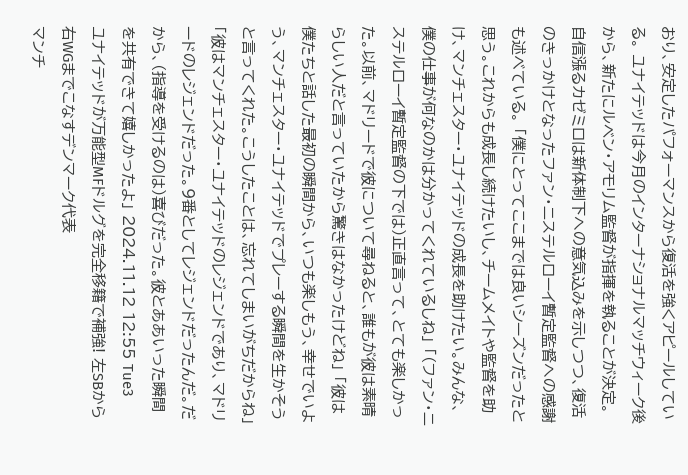おり、安定したパフォーマンスから復活を強くアピールしている。 ユナイテッドは今月のインターナショナルマッチウィーク後から、新たにルベン・アモリム監督が指揮を執ることが決定。自信漲るカゼミロは新体制下への意気込みを示しつつ、復活のきっかけとなったファン・ニステルローイ暫定監督への感謝も述べている。 「僕にとってここまでは良いシーズンだったと思う。これからも成長し続けたいし、チームメイトや監督を助け、マンチェスター・ユナイテッドの成長を助けたい。みんな、僕の仕事が何なのかは分かってくれているしね」 「(ファン・ニステルローイ暫定監督の下では)正直言って、とても楽しかった。以前、マドリードで彼について尋ねると、誰もが彼は素晴らしい人だと言っていたから驚きはなかったけどね」 「彼は僕たちと話した最初の瞬間から、いつも楽しもう、幸せでいよう、マンチェスター・ユナイテッドでプレーする瞬間を生かそうと言ってくれた。こうしたことは、忘れてしまいがちだからね」 「彼はマンチェスター・ユナイテッドのレジェンドであり、マドリードのレジェンドだった。9番としてレジェンドだったんだ。だから、(指導を受けるのは)喜びだった。彼とああいった瞬間を共有できて嬉しかったよ」 2024.11.12 12:55 Tue3
ユナイテッドが万能型MFドルグを完全移籍で補強! 左SBから右WGまでこなすデンマーク代表
マンチ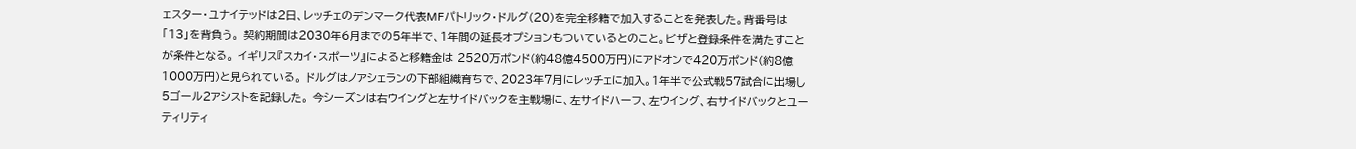ェスター・ユナイテッドは2日、レッチェのデンマーク代表MFパトリック・ドルグ(20)を完全移籍で加入することを発表した。背番号は「13」を背負う。 契約期間は2030年6月までの5年半で、1年間の延長オプションもついているとのこと。ビザと登録条件を満たすことが条件となる。 イギリス『スカイ・スポーツ』によると移籍金は 2520万ポンド(約48億4500万円)にアドオンで420万ポンド(約8億1000万円)と見られている。 ドルグはノアシェランの下部組織育ちで、2023年7月にレッチェに加入。1年半で公式戦57試合に出場し5ゴール2アシストを記録した。 今シーズンは右ウイングと左サイドバックを主戦場に、左サイドハーフ、左ウイング、右サイドバックとユーティリティ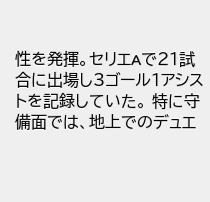性を発揮。セリエAで21試合に出場し3ゴール1アシストを記録していた。 特に守備面では、地上でのデュエ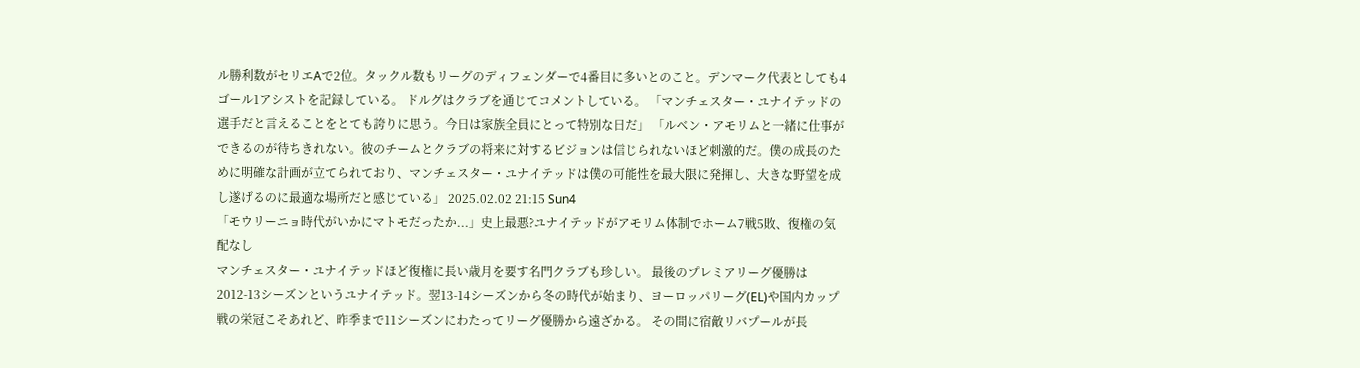ル勝利数がセリエAで2位。タックル数もリーグのディフェンダーで4番目に多いとのこと。デンマーク代表としても4ゴール1アシストを記録している。 ドルグはクラブを通じてコメントしている。 「マンチェスター・ユナイテッドの選手だと言えることをとても誇りに思う。今日は家族全員にとって特別な日だ」 「ルベン・アモリムと一緒に仕事ができるのが待ちきれない。彼のチームとクラブの将来に対するビジョンは信じられないほど刺激的だ。僕の成長のために明確な計画が立てられており、マンチェスター・ユナイテッドは僕の可能性を最大限に発揮し、大きな野望を成し遂げるのに最適な場所だと感じている」 2025.02.02 21:15 Sun4
「モウリーニョ時代がいかにマトモだったか...」史上最悪?ユナイテッドがアモリム体制でホーム7戦5敗、復権の気配なし
マンチェスター・ユナイテッドほど復権に長い歳月を要す名門クラブも珍しい。 最後のプレミアリーグ優勝は2012-13シーズンというユナイテッド。翌13-14シーズンから冬の時代が始まり、ヨーロッパリーグ(EL)や国内カップ戦の栄冠こそあれど、昨季まで11シーズンにわたってリーグ優勝から遠ざかる。 その間に宿敵リバプールが長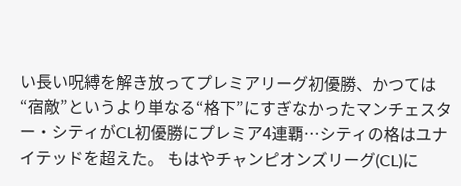い長い呪縛を解き放ってプレミアリーグ初優勝、かつては“宿敵”というより単なる“格下”にすぎなかったマンチェスター・シティがCL初優勝にプレミア4連覇…シティの格はユナイテッドを超えた。 もはやチャンピオンズリーグ(CL)に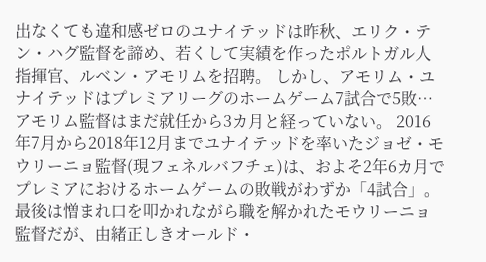出なくても違和感ゼロのユナイテッドは昨秋、エリク・テン・ハグ監督を諦め、若くして実績を作ったポルトガル人指揮官、ルベン・アモリムを招聘。 しかし、アモリム・ユナイテッドはプレミアリーグのホームゲーム7試合で5敗…アモリム監督はまだ就任から3カ月と経っていない。 2016年7月から2018年12月までユナイテッドを率いたジョゼ・モウリーニョ監督(現フェネルバフチェ)は、およそ2年6カ月でプレミアにおけるホームゲームの敗戦がわずか「4試合」。 最後は憎まれ口を叩かれながら職を解かれたモウリーニョ監督だが、由緒正しきオールド・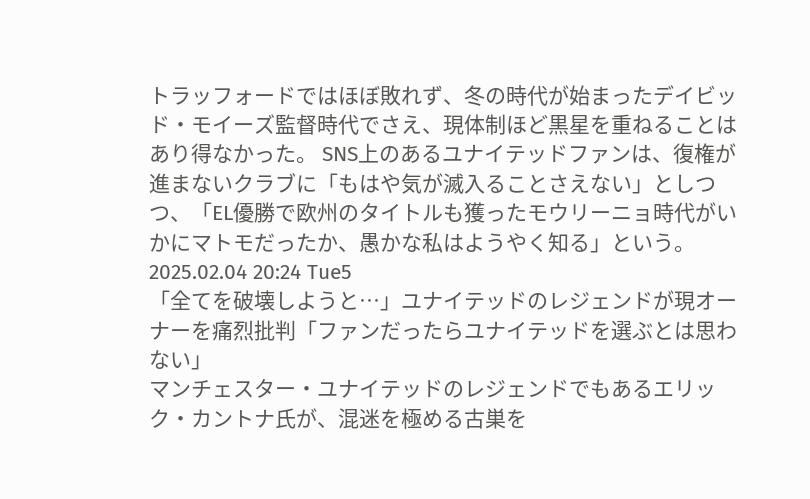トラッフォードではほぼ敗れず、冬の時代が始まったデイビッド・モイーズ監督時代でさえ、現体制ほど黒星を重ねることはあり得なかった。 SNS上のあるユナイテッドファンは、復権が進まないクラブに「もはや気が滅入ることさえない」としつつ、「EL優勝で欧州のタイトルも獲ったモウリーニョ時代がいかにマトモだったか、愚かな私はようやく知る」という。 2025.02.04 20:24 Tue5
「全てを破壊しようと…」ユナイテッドのレジェンドが現オーナーを痛烈批判「ファンだったらユナイテッドを選ぶとは思わない」
マンチェスター・ユナイテッドのレジェンドでもあるエリック・カントナ氏が、混迷を極める古巣を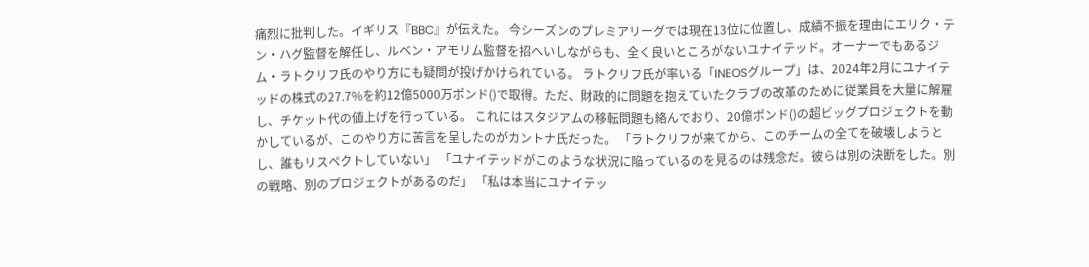痛烈に批判した。イギリス『BBC』が伝えた。 今シーズンのプレミアリーグでは現在13位に位置し、成績不振を理由にエリク・テン・ハグ監督を解任し、ルベン・アモリム監督を招へいしながらも、全く良いところがないユナイテッド。オーナーでもあるジム・ラトクリフ氏のやり方にも疑問が投げかけられている。 ラトクリフ氏が率いる「INEOSグループ」は、2024年2月にユナイテッドの株式の27.7%を約12億5000万ポンド()で取得。ただ、財政的に問題を抱えていたクラブの改革のために従業員を大量に解雇し、チケット代の値上げを行っている。 これにはスタジアムの移転問題も絡んでおり、20億ポンド()の超ビッグプロジェクトを動かしているが、このやり方に苦言を呈したのがカントナ氏だった。 「ラトクリフが来てから、このチームの全てを破壊しようとし、誰もリスペクトしていない」 「ユナイテッドがこのような状況に陥っているのを見るのは残念だ。彼らは別の決断をした。別の戦略、別のプロジェクトがあるのだ」 「私は本当にユナイテッ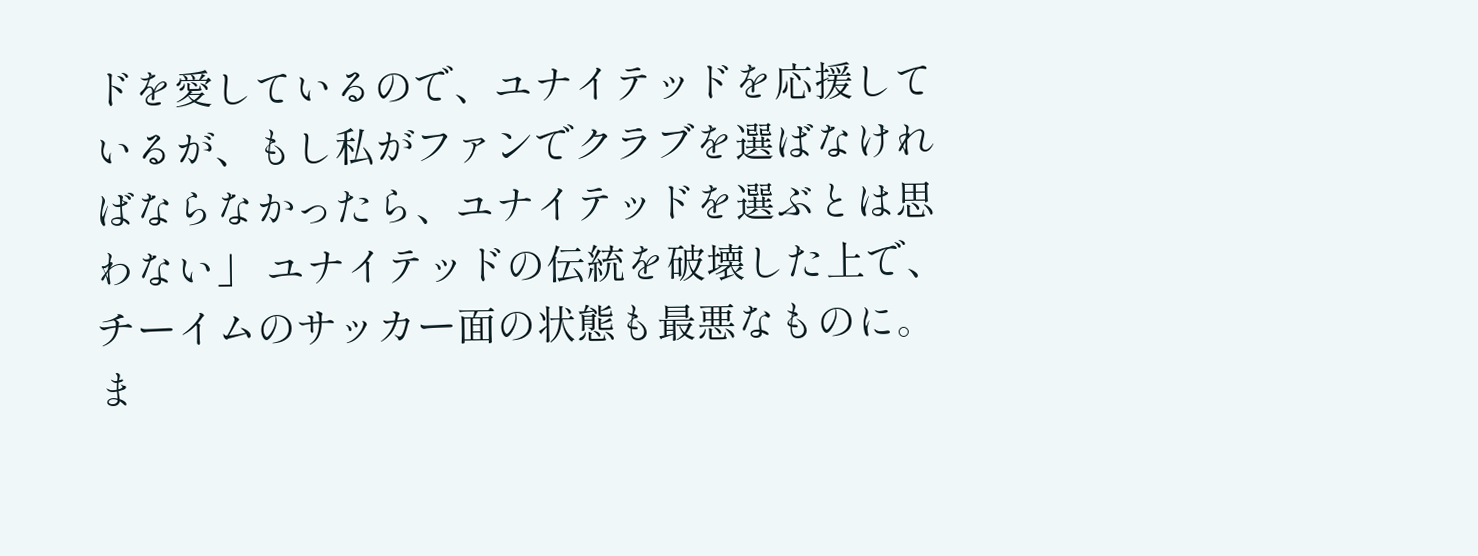ドを愛しているので、ユナイテッドを応援しているが、もし私がファンでクラブを選ばなければならなかったら、ユナイテッドを選ぶとは思わない」 ユナイテッドの伝統を破壊した上で、チーイムのサッカー面の状態も最悪なものに。ま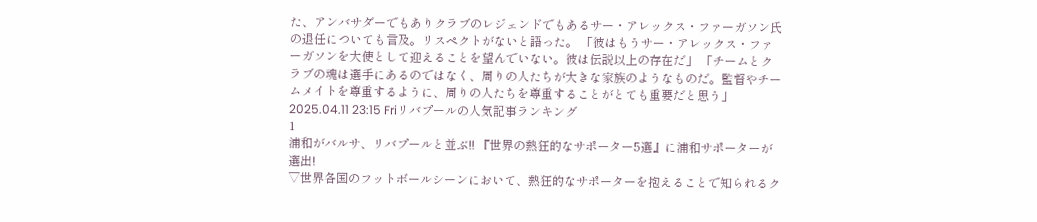た、アンバサダーでもありクラブのレジェンドでもあるサー・アレックス・ファーガソン氏の退任についても言及。リスペクトがないと語った。 「彼はもうサー・アレックス・ファーガソンを大使として迎えることを望んでいない。彼は伝説以上の存在だ」 「チームとクラブの魂は選手にあるのではなく、周りの人たちが大きな家族のようなものだ。監督やチームメイトを尊重するように、周りの人たちを尊重することがとても重要だと思う」 2025.04.11 23:15 Friリバプールの人気記事ランキング
1
浦和がバルサ、リバプールと並ぶ!! 『世界の熱狂的なサポーター5選』に浦和サポーターが選出!
▽世界各国のフットボールシーンにおいて、熱狂的なサポーターを抱えることで知られるク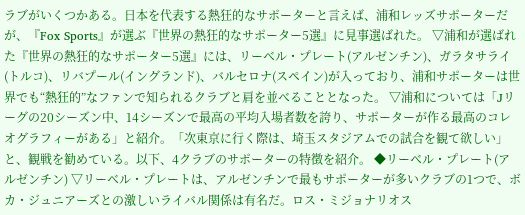ラブがいくつかある。日本を代表する熱狂的なサポーターと言えば、浦和レッズサポーターだが、『Fox Sports』が選ぶ『世界の熱狂的なサポーター5選』に見事選ばれた。 ▽浦和が選ばれた『世界の熱狂的なサポーター5選』には、リーベル・プレート(アルゼンチン)、ガラタサライ(トルコ)、リバプール(イングランド)、バルセロナ(スペイン)が入っており、浦和サポーターは世界でも“熱狂的”なファンで知られるクラブと肩を並べることとなった。 ▽浦和については「Jリーグの20シーズン中、14シーズンで最高の平均入場者数を誇り、サポーターが作る最高のコレオグラフィーがある」と紹介。「次東京に行く際は、埼玉スタジアムでの試合を観て欲しい」と、観戦を勧めている。以下、4クラブのサポーターの特徴を紹介。 ◆リーベル・プレート(アルゼンチン) ▽リーベル・プレートは、アルゼンチンで最もサポーターが多いクラブの1つで、ボカ・ジュニアーズとの激しいライバル関係は有名だ。ロス・ミジョナリオス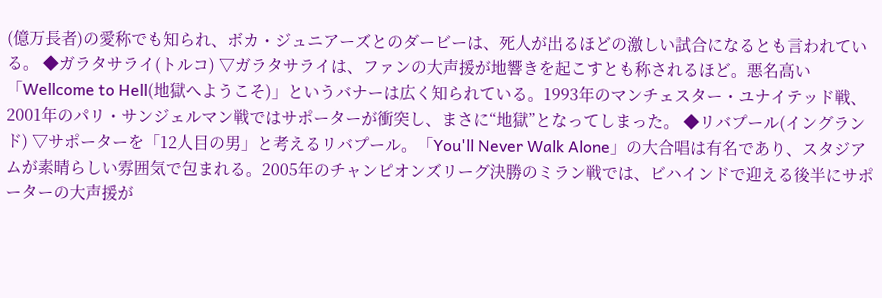(億万長者)の愛称でも知られ、ボカ・ジュニアーズとのダービーは、死人が出るほどの激しい試合になるとも言われている。 ◆ガラタサライ(トルコ) ▽ガラタサライは、ファンの大声援が地響きを起こすとも称されるほど。悪名高い「Wellcome to Hell(地獄へようこそ)」というバナーは広く知られている。1993年のマンチェスター・ユナイテッド戦、2001年のパリ・サンジェルマン戦ではサポーターが衝突し、まさに“地獄”となってしまった。 ◆リバプール(イングランド) ▽サポーターを「12人目の男」と考えるリバプール。「You'll Never Walk Alone」の大合唱は有名であり、スタジアムが素晴らしい雰囲気で包まれる。2005年のチャンピオンズリーグ決勝のミラン戦では、ビハインドで迎える後半にサポーターの大声援が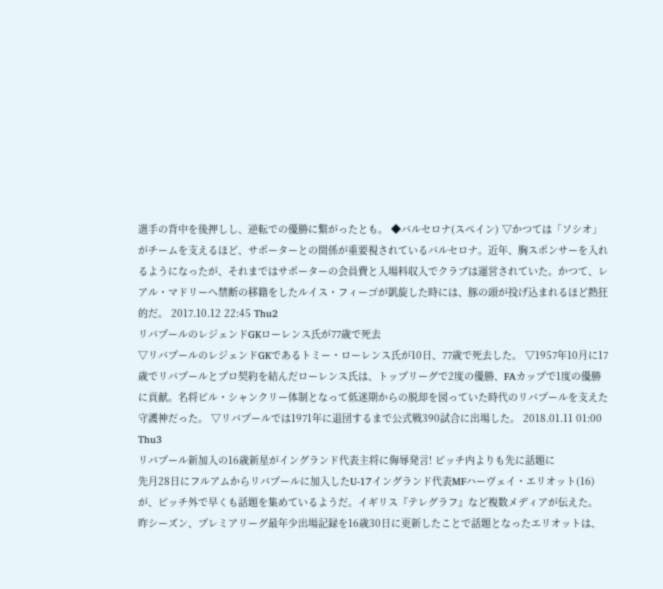選手の背中を後押しし、逆転での優勝に繋がったとも。 ◆バルセロナ(スペイン) ▽かつては「ソシオ」がチームを支えるほど、サポーターとの関係が重要視されているバルセロナ。近年、胸スポンサーを入れるようになったが、それまではサポーターの会員費と入場料収入でクラブは運営されていた。かつて、レアル・マドリーへ禁断の移籍をしたルイス・フィーゴが凱旋した時には、豚の頭が投げ込まれるほど熱狂的だ。 2017.10.12 22:45 Thu2
リバプールのレジェンドGKローレンス氏が77歳で死去
▽リバプールのレジェンドGKであるトミー・ローレンス氏が10日、77歳で死去した。 ▽1957年10月に17歳でリバプールとプロ契約を結んだローレンス氏は、トップリーグで2度の優勝、FAカップで1度の優勝に貢献。名将ビル・シャンクリー体制となって低迷期からの脱却を図っていた時代のリバプールを支えた守護神だった。 ▽リバプールでは1971年に退団するまで公式戦390試合に出場した。 2018.01.11 01:00 Thu3
リバプール新加入の16歳新星がイングランド代表主将に侮辱発言! ピッチ内よりも先に話題に
先月28日にフルアムからリバプールに加入したU-17イングランド代表MFハーヴェイ・エリオット(16)が、ピッチ外で早くも話題を集めているようだ。イギリス『テレグラフ』など複数メディアが伝えた。 昨シーズン、プレミアリーグ最年少出場記録を16歳30日に更新したことで話題となったエリオットは、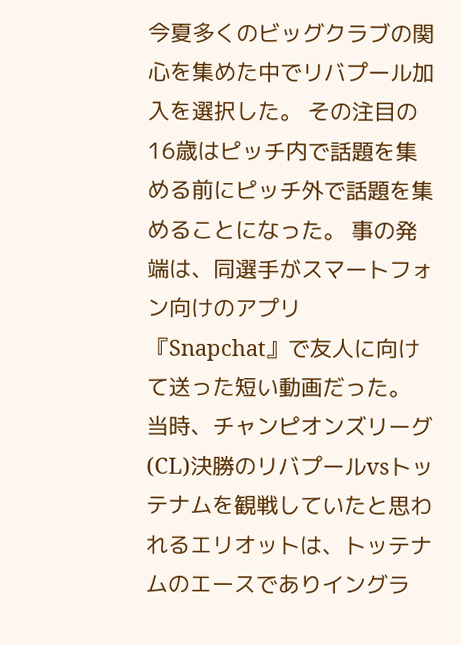今夏多くのビッグクラブの関心を集めた中でリバプール加入を選択した。 その注目の16歳はピッチ内で話題を集める前にピッチ外で話題を集めることになった。 事の発端は、同選手がスマートフォン向けのアプリ『Snapchat』で友人に向けて送った短い動画だった。 当時、チャンピオンズリーグ(CL)決勝のリバプールvsトッテナムを観戦していたと思われるエリオットは、トッテナムのエースでありイングラ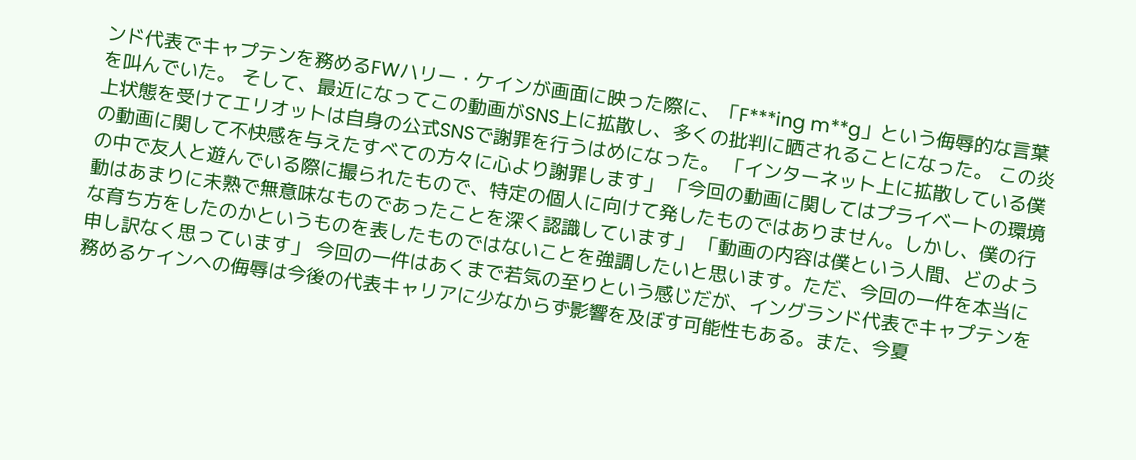ンド代表でキャプテンを務めるFWハリー・ケインが画面に映った際に、「F***ing m**g」という侮辱的な言葉を叫んでいた。 そして、最近になってこの動画がSNS上に拡散し、多くの批判に晒されることになった。 この炎上状態を受けてエリオットは自身の公式SNSで謝罪を行うはめになった。 「インターネット上に拡散している僕の動画に関して不快感を与えたすべての方々に心より謝罪します」 「今回の動画に関してはプライベートの環境の中で友人と遊んでいる際に撮られたもので、特定の個人に向けて発したものではありません。しかし、僕の行動はあまりに未熟で無意味なものであったことを深く認識しています」 「動画の内容は僕という人間、どのような育ち方をしたのかというものを表したものではないことを強調したいと思います。ただ、今回の一件を本当に申し訳なく思っています」 今回の一件はあくまで若気の至りという感じだが、イングランド代表でキャプテンを務めるケインへの侮辱は今後の代表キャリアに少なからず影響を及ぼす可能性もある。また、今夏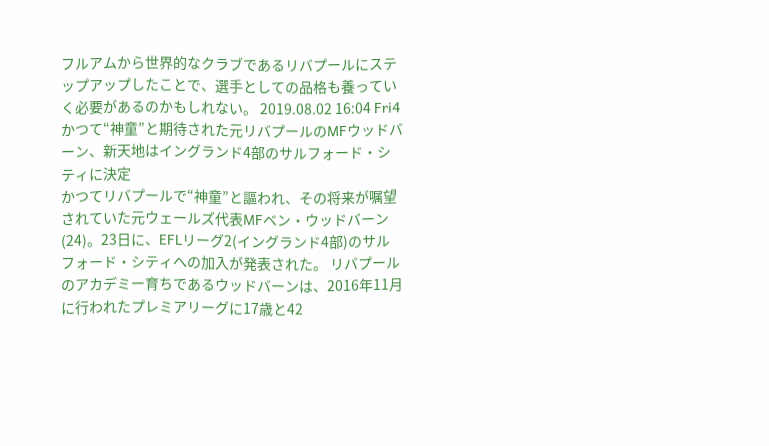フルアムから世界的なクラブであるリバプールにステップアップしたことで、選手としての品格も養っていく必要があるのかもしれない。 2019.08.02 16:04 Fri4
かつて“神童”と期待された元リバプールのMFウッドバーン、新天地はイングランド4部のサルフォード・シティに決定
かつてリバプールで“神童”と謳われ、その将来が嘱望されていた元ウェールズ代表MFベン・ウッドバーン(24)。23日に、EFLリーグ2(イングランド4部)のサルフォード・シティへの加入が発表された。 リバプールのアカデミー育ちであるウッドバーンは、2016年11月に行われたプレミアリーグに17歳と42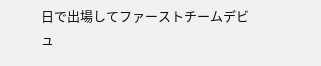日で出場してファーストチームデビュ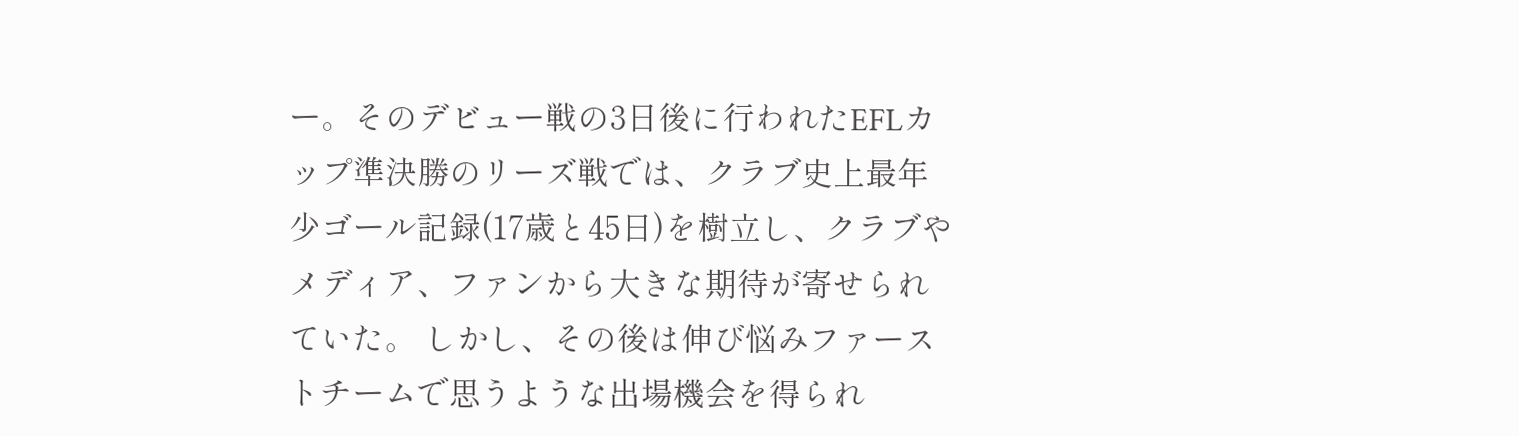ー。そのデビュー戦の3日後に行われたEFLカップ準決勝のリーズ戦では、クラブ史上最年少ゴール記録(17歳と45日)を樹立し、クラブやメディア、ファンから大きな期待が寄せられていた。 しかし、その後は伸び悩みファーストチームで思うような出場機会を得られ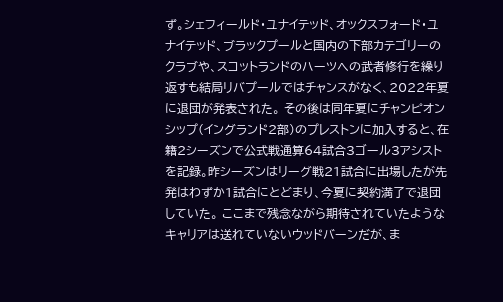ず。シェフィールド・ユナイテッド、オックスフォード・ユナイテッド、ブラックプールと国内の下部カテゴリーのクラブや、スコットランドのハーツへの武者修行を繰り返すも結局リバプールではチャンスがなく、2022年夏に退団が発表された。 その後は同年夏にチャンピオンシップ(イングランド2部)のプレストンに加入すると、在籍2シーズンで公式戦通算64試合3ゴール3アシストを記録。昨シーズンはリーグ戦21試合に出場したが先発はわずか1試合にとどまり、今夏に契約満了で退団していた。 ここまで残念ながら期待されていたようなキャリアは送れていないウッドバーンだが、ま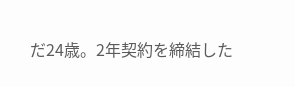だ24歳。2年契約を締結した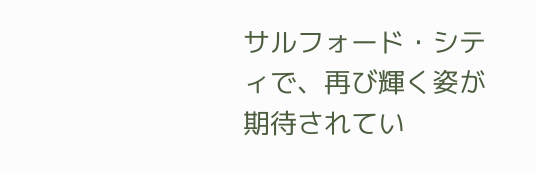サルフォード・シティで、再び輝く姿が期待されてい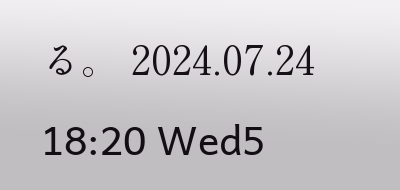る。 2024.07.24 18:20 Wed5